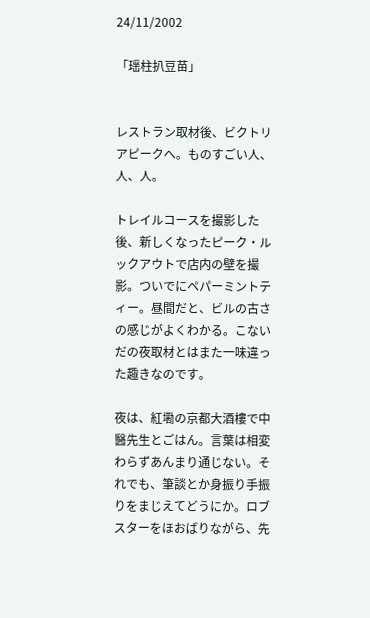24/11/2002

「瑶柱扒豆苗」


レストラン取材後、ビクトリアピークへ。ものすごい人、人、人。

トレイルコースを撮影した後、新しくなったピーク・ルックアウトで店内の壁を撮影。ついでにペパーミントティー。昼間だと、ビルの古さの感じがよくわかる。こないだの夜取材とはまた一味違った趣きなのです。

夜は、紅墈の京都大酒樓で中醫先生とごはん。言葉は相変わらずあんまり通じない。それでも、筆談とか身振り手振りをまじえてどうにか。ロブスターをほおばりながら、先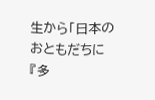生から「日本のおともだちに『多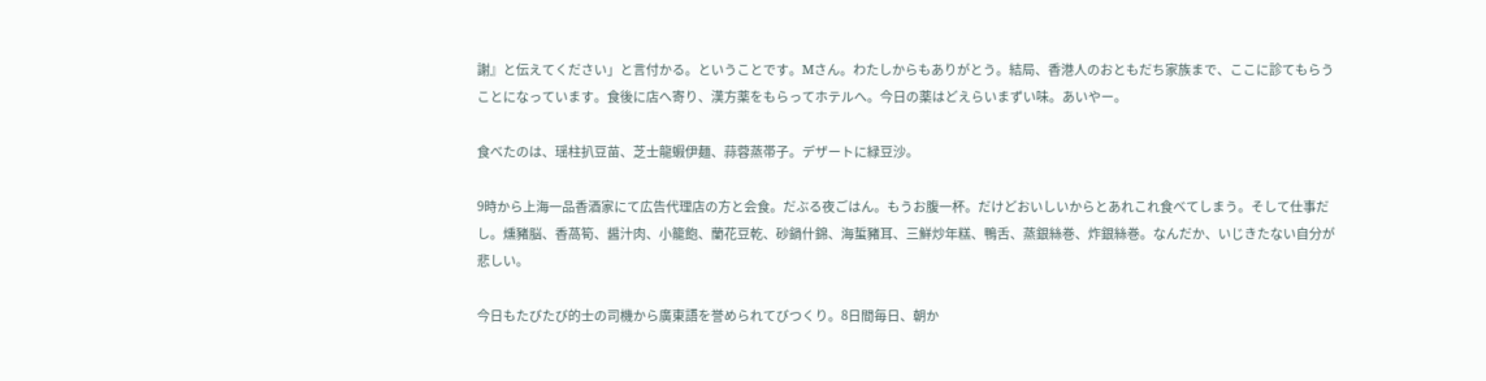謝』と伝えてください」と言付かる。ということです。Mさん。わたしからもありがとう。結局、香港人のおともだち家族まで、ここに診てもらうことになっています。食後に店へ寄り、漢方薬をもらってホテルへ。今日の薬はどえらいまずい味。あいやー。

食べたのは、瑶柱扒豆苗、芝士龍蝦伊麺、蒜蓉蒸帯子。デザートに緑豆沙。

9時から上海一品香酒家にて広告代理店の方と会食。だぶる夜ごはん。もうお腹一杯。だけどおいしいからとあれこれ食べてしまう。そして仕事だし。燻豬脳、香萵筍、醤汁肉、小籠飽、蘭花豆乾、砂鍋什錦、海蜇豬耳、三鮮炒年糕、鴨舌、蒸銀絲巻、炸銀絲巻。なんだか、いじきたない自分が悲しい。

今日もたびたび的士の司機から廣東語を誉められてびつくり。8日間毎日、朝か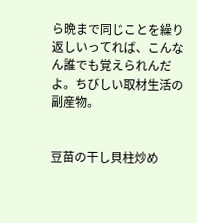ら晩まで同じことを繰り返しいってれば、こんなん誰でも覚えられんだよ。ちびしい取材生活の副産物。


豆苗の干し貝柱炒め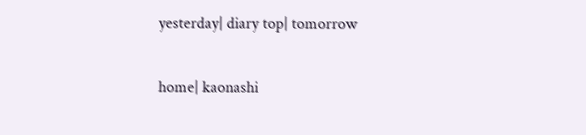yesterday| diary top| tomorrow

home| kaonashi